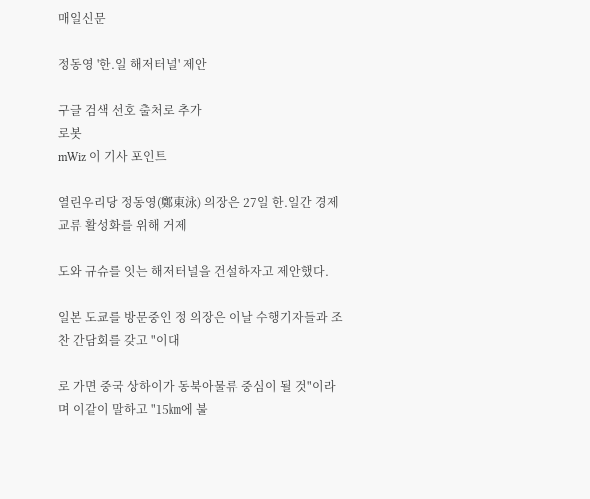매일신문

정동영 '한.일 해저터널' 제안

구글 검색 선호 출처로 추가
로봇
mWiz 이 기사 포인트

열린우리당 정동영(鄭東泳) 의장은 27일 한.일간 경제교류 활성화를 위해 거제

도와 규슈를 잇는 해저터널을 건설하자고 제안했다.

일본 도쿄를 방문중인 정 의장은 이날 수행기자들과 조찬 간담회를 갖고 "이대

로 가면 중국 상하이가 동북아물류 중심이 될 것"이라며 이같이 말하고 "15㎞에 불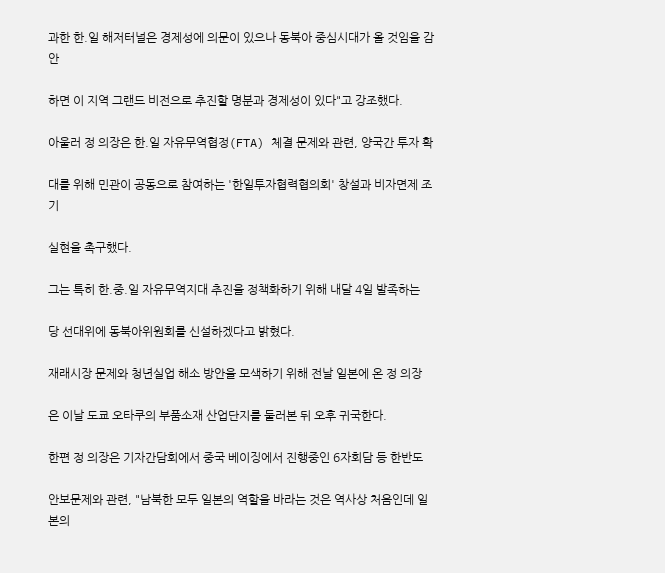과한 한.일 해저터널은 경제성에 의문이 있으나 동북아 중심시대가 올 것임을 감안

하면 이 지역 그랜드 비전으로 추진할 명분과 경제성이 있다"고 강조했다.

아울러 정 의장은 한.일 자유무역협정(FTA) 체결 문제와 관련, 양국간 투자 확

대를 위해 민관이 공동으로 참여하는 '한일투자협력협의회' 창설과 비자면제 조기

실현을 촉구했다.

그는 특히 한.중.일 자유무역지대 추진을 정책화하기 위해 내달 4일 발족하는

당 선대위에 동북아위원회를 신설하겠다고 밝혔다.

재래시장 문제와 청년실업 해소 방안을 모색하기 위해 전날 일본에 온 정 의장

은 이날 도쿄 오타쿠의 부품소재 산업단지를 둘러본 뒤 오후 귀국한다.

한편 정 의장은 기자간담회에서 중국 베이징에서 진행중인 6자회담 등 한반도

안보문제와 관련, "남북한 모두 일본의 역할을 바라는 것은 역사상 처음인데 일본의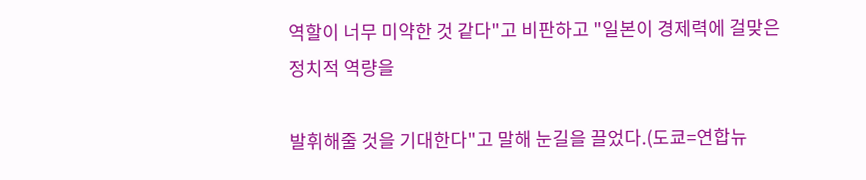역할이 너무 미약한 것 같다"고 비판하고 "일본이 경제력에 걸맞은 정치적 역량을

발휘해줄 것을 기대한다"고 말해 눈길을 끌었다.(도쿄=연합뉴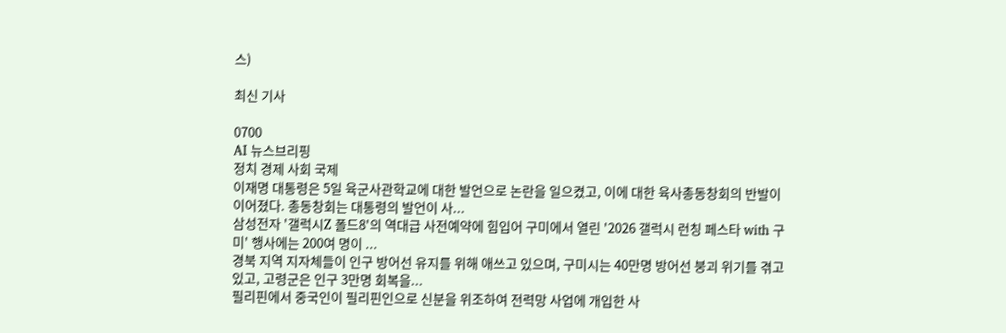스)

최신 기사

0700
AI 뉴스브리핑
정치 경제 사회 국제
이재명 대통령은 5일 육군사관학교에 대한 발언으로 논란을 일으켰고, 이에 대한 육사총동창회의 반발이 이어졌다. 총동창회는 대통령의 발언이 사...
삼성전자 '갤럭시Z 폴드8'의 역대급 사전예약에 힘입어 구미에서 열린 '2026 갤럭시 런칭 페스타 with 구미' 행사에는 200여 명이 ...
경북 지역 지자체들이 인구 방어선 유지를 위해 애쓰고 있으며, 구미시는 40만명 방어선 붕괴 위기를 겪고 있고, 고령군은 인구 3만명 회복을...
필리핀에서 중국인이 필리핀인으로 신분을 위조하여 전력망 사업에 개입한 사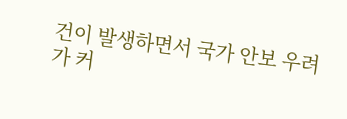건이 발생하면서 국가 안보 우려가 커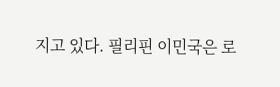지고 있다. 필리핀 이민국은 로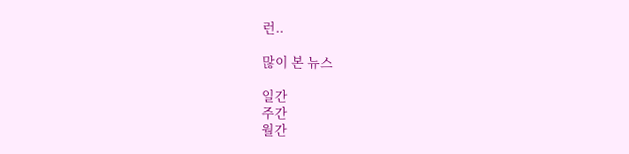런..

많이 본 뉴스

일간
주간
월간